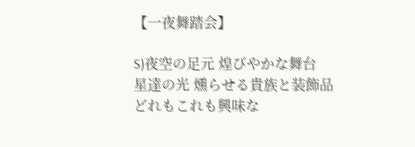【一夜舞踏会】

S)夜空の足元 煌びやかな舞台
星達の光 燻らせる貴族と装飾品
どれもこれも興味な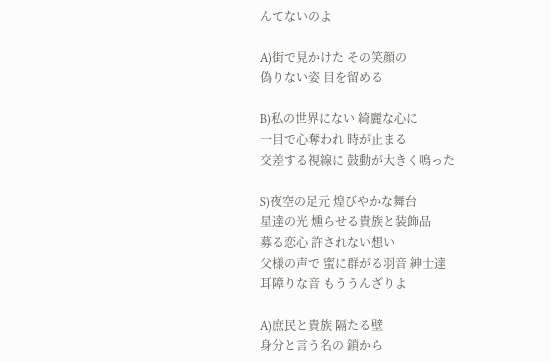んてないのよ

A)街で見かけた その笑顔の
偽りない姿 目を留める

B)私の世界にない 綺麗な心に
一目で心奪われ 時が止まる
交差する視線に 鼓動が大きく鳴った

S)夜空の足元 煌びやかな舞台
星達の光 燻らせる貴族と装飾品
募る恋心 許されない想い
父様の声で 蜜に群がる羽音 紳士達
耳障りな音 もううんざりよ

A)庶民と貴族 隔たる壁
身分と言う名の 鎖から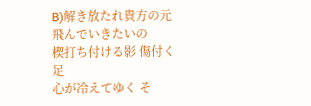B)解き放たれ貴方の元 飛んでいきたいの
楔打ち付ける影 傷付く足
心が冷えてゆく そ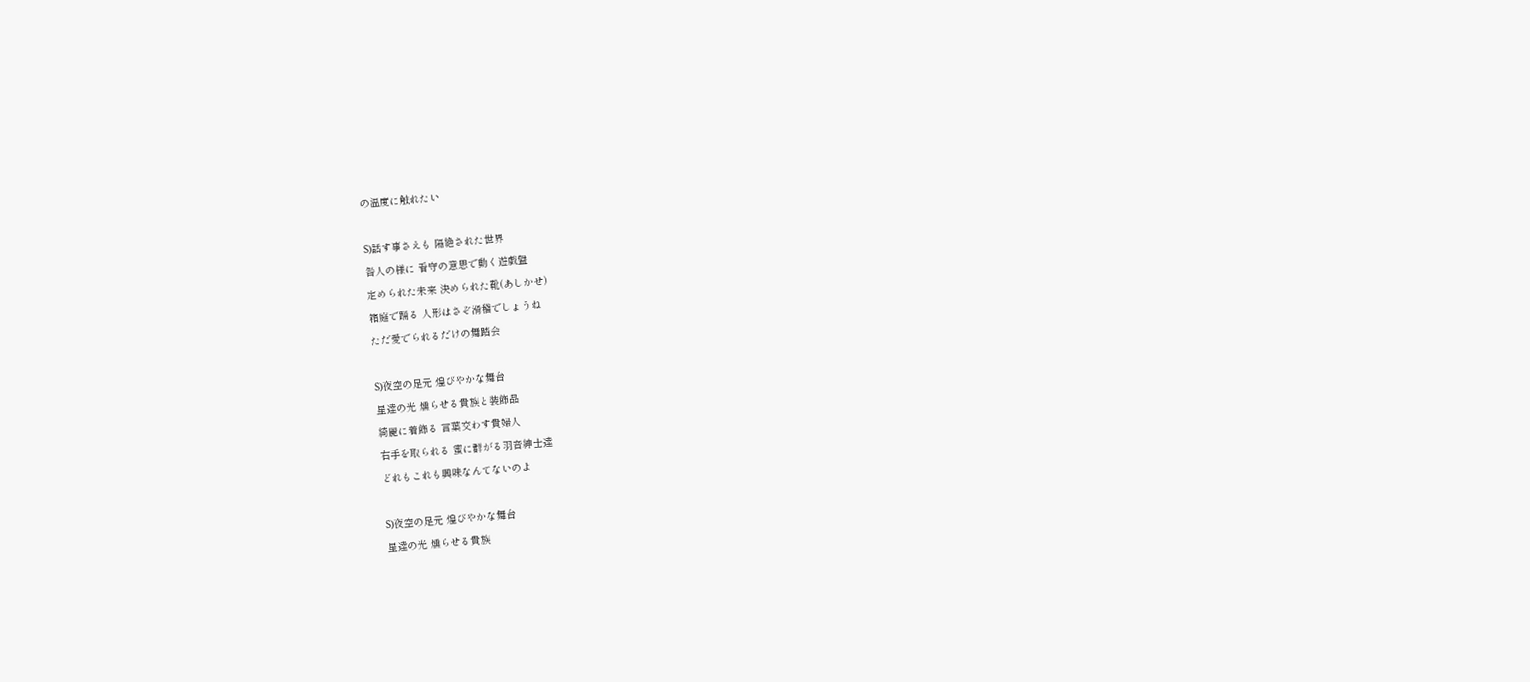の温度に触れたい

S)話す事さえも 隔絶された世界
咎人の様に 看守の意思で動く遊戯盤
定められた未来 決められた靴(あしかせ)
箱庭で踊る 人形はさぞ滑稽でしょうね
ただ愛でられるだけの舞踏会

S)夜空の足元 煌びやかな舞台
星達の光 燻らせる貴族と装飾品
綺麗に着飾る 言葉交わす貴婦人
右手を取られる 蜜に群がる羽音紳士達
どれもこれも興味なんてないのよ

S)夜空の足元 煌びやかな舞台
星達の光 燻らせる貴族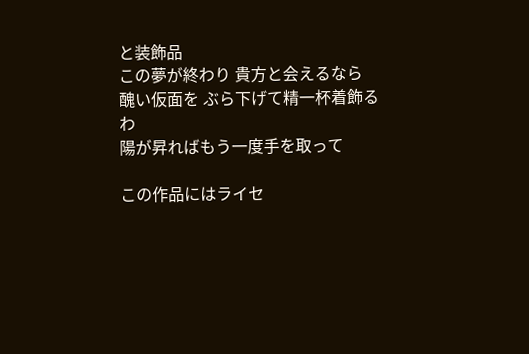と装飾品
この夢が終わり 貴方と会えるなら
醜い仮面を ぶら下げて精一杯着飾るわ
陽が昇ればもう一度手を取って

この作品にはライセ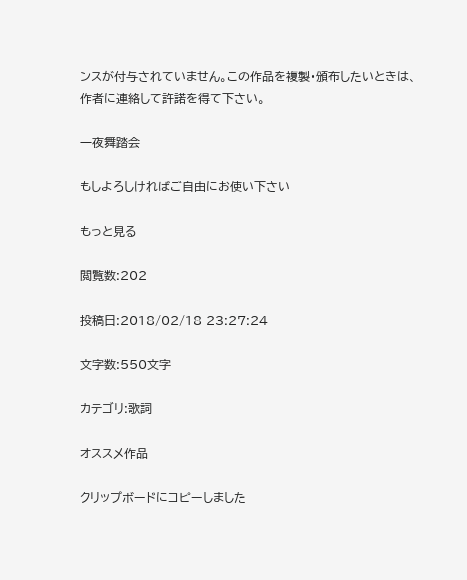ンスが付与されていません。この作品を複製・頒布したいときは、作者に連絡して許諾を得て下さい。

一夜舞踏会

もしよろしければご自由にお使い下さい

もっと見る

閲覧数:202

投稿日:2018/02/18 23:27:24

文字数:550文字

カテゴリ:歌詞

オススメ作品

クリップボードにコピーしました